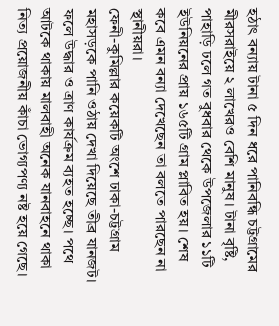হঠাৎ বন্যায় টানা ৫ দিন ধরে পানিবন্ধি চট্টগ্রামের মীরসরাইয়ে ২ লাখেরও বেশি মানুষ। টানা বৃষ্টি, পাহাড়ি ঢলে গত বুধবার থেকে উপজেলার ১১টি ইউনিয়নের প্রায় ১৬৫টি গ্রাম প্লাবিত হয়। শেষ কবে এমন বন্যা দেখেছেন তা বলতে পারছেন না স্থানীয়রা।
ফেনী-কুমিল্লার কয়েকটি অংশে ঢাকা-চট্টগ্রাম মহাসড়কে পানি ওঠায় দেখা দিয়েছে তীব্র যানজট। ফলে উদ্ধার ও ত্রাণ কার্যক্রম ব্যহত হচ্ছে। পথে আটকে থাকায় মালবাহী অনেক যানবাহনে থাকা নিত্য প্রয়োজনীয় কাঁচা ভোগ্যপণ্য নষ্ট হয়ে গেছে।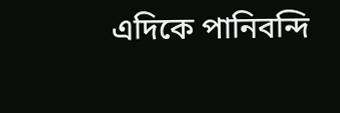এদিকে পানিবন্দি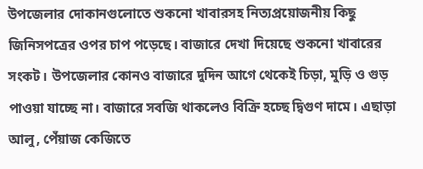উপজেলার দোকানগুলোতে শুকনো খাবারসহ নিত্যপ্রয়োজনীয় কিছু জিনিসপত্রের ওপর চাপ পড়েছে। বাজারে দেখা দিয়েছে শুকনো খাবারের সংকট। উপজেলার কোনও বাজারে দুদিন আগে থেকেই চিড়া, মুড়ি ও গুড় পাওয়া যাচ্ছে না। বাজারে সবজি থাকলেও বিক্রি হচ্ছে দ্বিগুণ দামে। এছাড়া আলু, পেঁয়াজ কেজিতে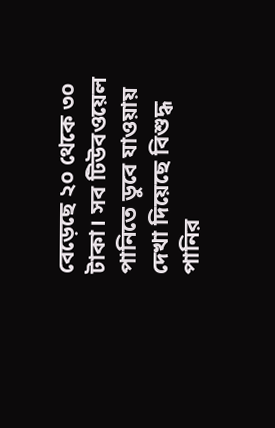বেড়েছে ২০ থেকে ৩০ টাকা। সব টিউবওয়েল পানিতে ডুবে যাওয়ায় দেখা দিয়েছে বিশুদ্ধ পানির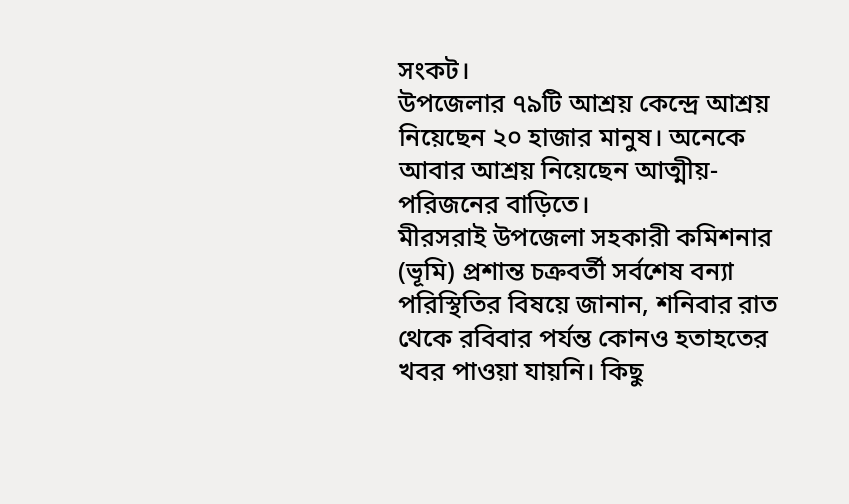সংকট।
উপজেলার ৭৯টি আশ্রয় কেন্দ্রে আশ্রয় নিয়েছেন ২০ হাজার মানুষ। অনেকে আবার আশ্রয় নিয়েছেন আত্মীয়-পরিজনের বাড়িতে।
মীরসরাই উপজেলা সহকারী কমিশনার (ভূমি) প্রশান্ত চক্রবর্তী সর্বশেষ বন্যা পরিস্থিতির বিষয়ে জানান, শনিবার রাত থেকে রবিবার পর্যন্ত কোনও হতাহতের খবর পাওয়া যায়নি। কিছু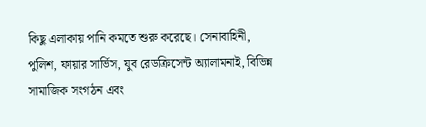কিছু এলাকায় পানি কমতে শুরু করেছে। সেনাবাহিনী, পুলিশ, ফায়ার সার্ভিস, যুব রেডক্রিসেন্ট অ্যালামনাই, বিভিন্ন সামাজিক সংগঠন এবং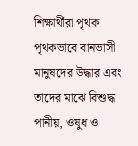শিক্ষার্থীরা পৃথক পৃথকভাবে বানভাসী মানুষদের উদ্ধার এবং তাদের মাঝে বিশুদ্ধ পানীয়, ওষুধ ও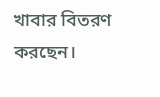খাবার বিতরণ করছেন।